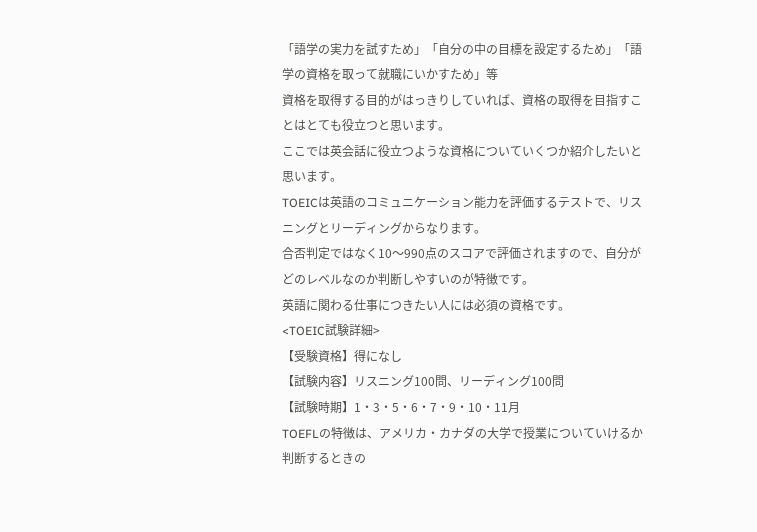「語学の実力を試すため」「自分の中の目標を設定するため」「語学の資格を取って就職にいかすため」等
資格を取得する目的がはっきりしていれば、資格の取得を目指すことはとても役立つと思います。
ここでは英会話に役立つような資格についていくつか紹介したいと思います。
TOEICは英語のコミュニケーション能力を評価するテストで、リスニングとリーディングからなります。
合否判定ではなく10〜990点のスコアで評価されますので、自分がどのレベルなのか判断しやすいのが特徴です。
英語に関わる仕事につきたい人には必須の資格です。
<TOEIC試験詳細>
【受験資格】得になし
【試験内容】リスニング100問、リーディング100問
【試験時期】1・3・5・6・7・9・10・11月
TOEFLの特徴は、アメリカ・カナダの大学で授業についていけるか判断するときの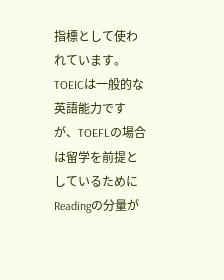指標として使われています。
TOEICは一般的な英語能力ですが、TOEFLの場合は留学を前提としているためにReadingの分量が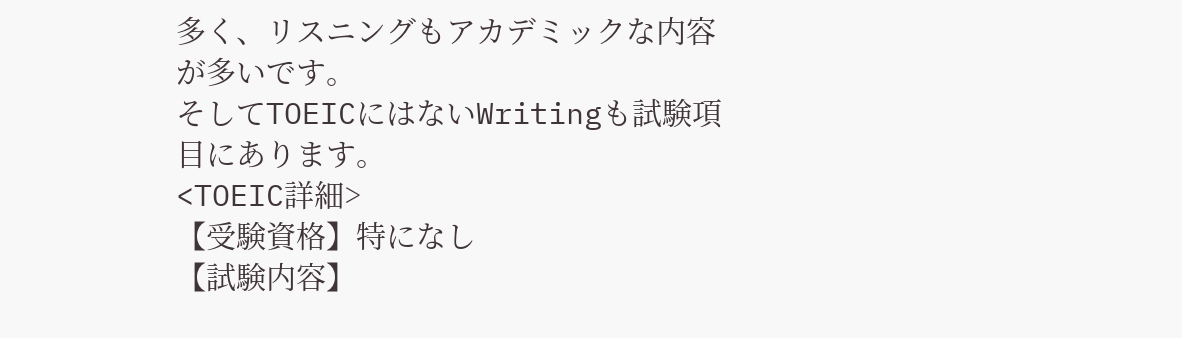多く、リスニングもアカデミックな内容が多いです。
そしてTOEICにはないWritingも試験項目にあります。
<TOEIC詳細>
【受験資格】特になし
【試験内容】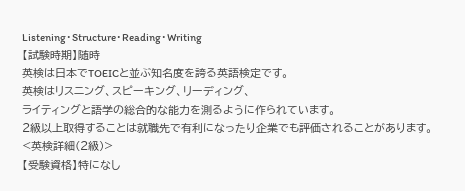Listening・Structure・Reading・Writing
【試験時期】随時
英検は日本でTOEICと並ぶ知名度を誇る英語検定です。
英検はリスニング、スピーキング、リーディング、
ライティングと語学の総合的な能力を測るように作られています。
2級以上取得することは就職先で有利になったり企業でも評価されることがあります。
<英検詳細(2級)>
【受験資格】特になし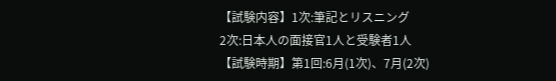【試験内容】1次:筆記とリスニング
2次:日本人の面接官1人と受験者1人
【試験時期】第1回:6月(1次)、7月(2次)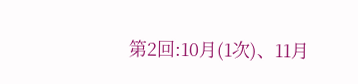第2回:10月(1次)、11月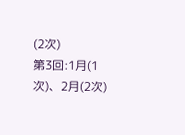(2次)
第3回:1月(1次)、2月(2次)